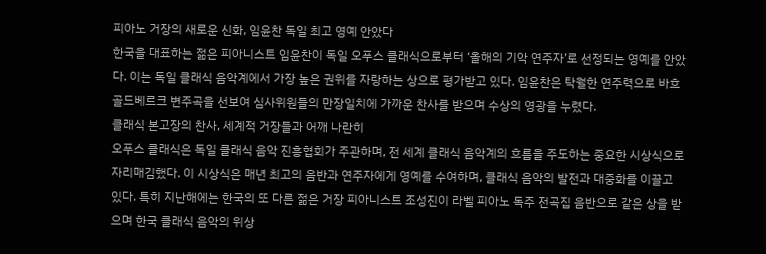피아노 거장의 새로운 신화, 임윤찬 독일 최고 영예 안았다
한국을 대표하는 젊은 피아니스트 임윤찬이 독일 오푸스 클래식으로부터 ‘올해의 기악 연주자’로 선정되는 영예를 안았다. 이는 독일 클래식 음악계에서 가장 높은 권위를 자랑하는 상으로 평가받고 있다. 임윤찬은 탁월한 연주력으로 바흐 골드베르크 변주곡을 선보여 심사위원들의 만장일치에 가까운 찬사를 받으며 수상의 영광을 누렸다.
클래식 본고장의 찬사, 세계적 거장들과 어깨 나란히
오푸스 클래식은 독일 클래식 음악 진흥협회가 주관하며, 전 세계 클래식 음악계의 흐름을 주도하는 중요한 시상식으로 자리매김했다. 이 시상식은 매년 최고의 음반과 연주자에게 영예를 수여하며, 클래식 음악의 발전과 대중화를 이끌고 있다. 특히 지난해에는 한국의 또 다른 젊은 거장 피아니스트 조성진이 라벨 피아노 독주 전곡집 음반으로 같은 상을 받으며 한국 클래식 음악의 위상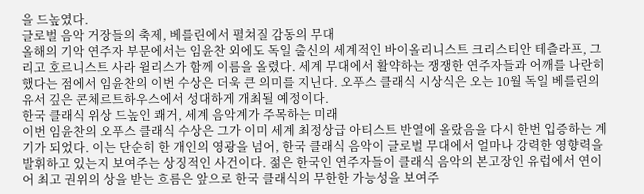을 드높였다.
글로벌 음악 거장들의 축제, 베를린에서 펼쳐질 감동의 무대
올해의 기악 연주자 부문에서는 임윤찬 외에도 독일 출신의 세계적인 바이올리니스트 크리스티안 테츨라프, 그리고 호르니스트 사라 윌리스가 함께 이름을 올렸다. 세계 무대에서 활약하는 쟁쟁한 연주자들과 어깨를 나란히 했다는 점에서 임윤찬의 이번 수상은 더욱 큰 의미를 지닌다. 오푸스 클래식 시상식은 오는 10월 독일 베를린의 유서 깊은 콘체르트하우스에서 성대하게 개최될 예정이다.
한국 클래식 위상 드높인 쾌거, 세계 음악계가 주목하는 미래
이번 임윤찬의 오푸스 클래식 수상은 그가 이미 세계 최정상급 아티스트 반열에 올랐음을 다시 한번 입증하는 계기가 되었다. 이는 단순히 한 개인의 영광을 넘어, 한국 클래식 음악이 글로벌 무대에서 얼마나 강력한 영향력을 발휘하고 있는지 보여주는 상징적인 사건이다. 젊은 한국인 연주자들이 클래식 음악의 본고장인 유럽에서 연이어 최고 권위의 상을 받는 흐름은 앞으로 한국 클래식의 무한한 가능성을 보여주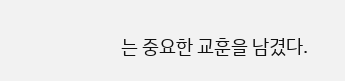는 중요한 교훈을 남겼다.